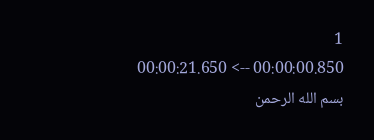1
00:00:00.850 --> 00:00:21.650
بسم الله الرحمن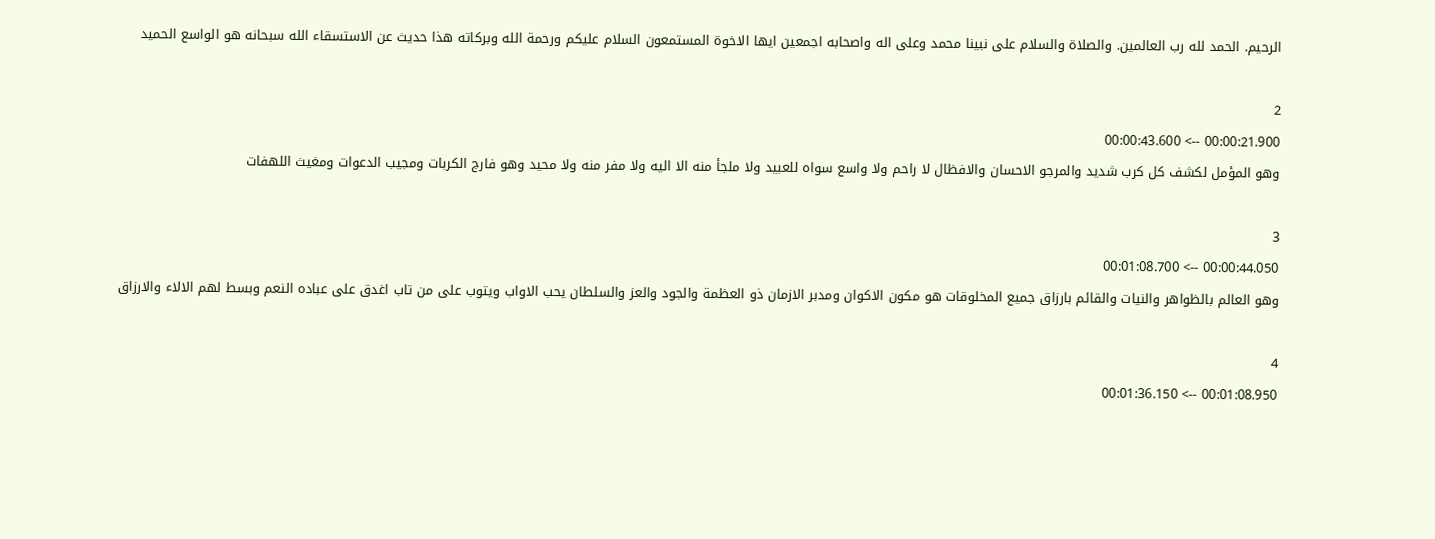الرحيم. الحمد لله رب العالمين. والصلاة والسلام على نبينا محمد وعلى اله واصحابه اجمعين ايها الاخوة المستمعون السلام عليكم ورحمة الله وبركاته هذا حديث عن الاستسقاء الله سبحانه هو الواسع الحميد

2
00:00:21.900 --> 00:00:43.600
وهو المؤمل لكشف كل كرب شديد والمرجو الاحسان والافظال لا راحم ولا واسع سواه للعبيد ولا ملجأ منه الا اليه ولا مفر منه ولا محيد وهو فارج الكربات ومجيب الدعوات ومغيث اللهفات

3
00:00:44.050 --> 00:01:08.700
وهو العالم بالظواهر والنيات والقائم بارزاق جميع المخلوقات هو مكون الاكوان ومدبر الازمان ذو العظمة والجود والعز والسلطان يحب الاواب ويتوب على من تاب اغدق على عباده النعم وبسط لهم الالاء والارزاق

4
00:01:08.950 --> 00:01:36.150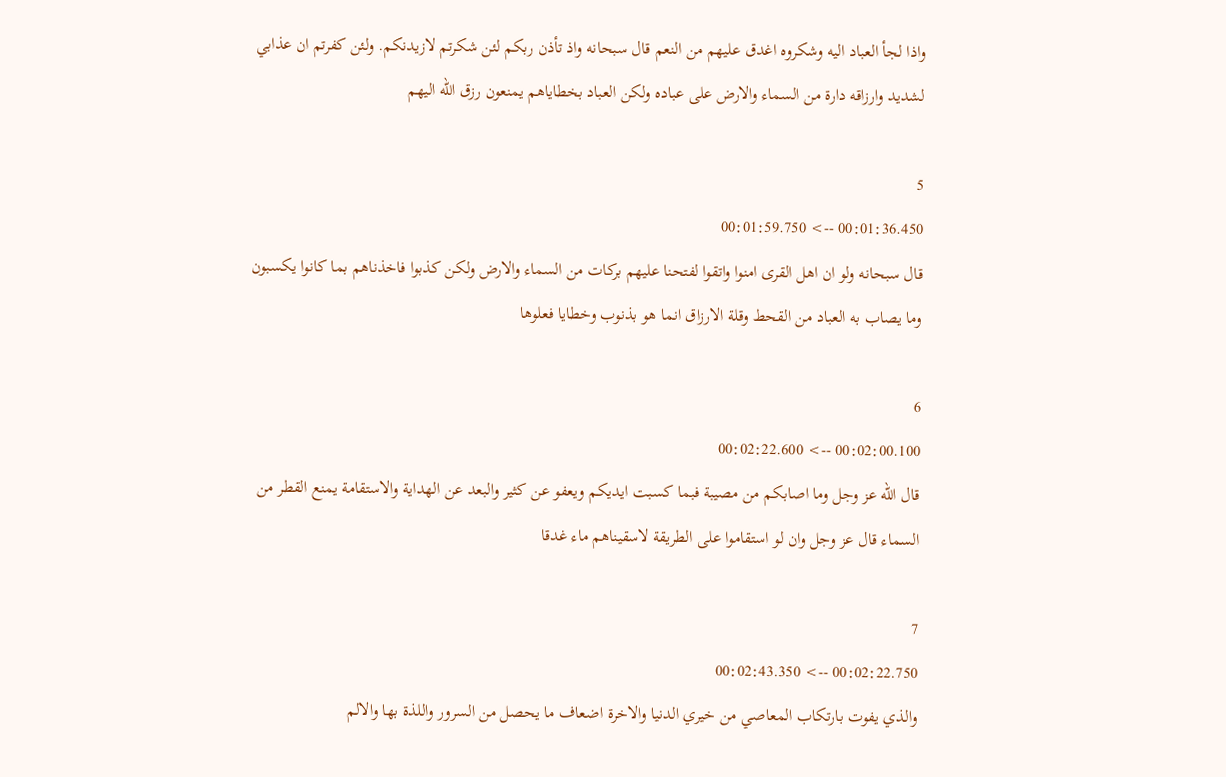واذا لجأ العباد اليه وشكروه اغدق عليهم من النعم قال سبحانه واذ تأذن ربكم لئن شكرتم لازيدنكم. ولئن كفرتم ان عذابي لشديد وارزاقه دارة من السماء والارض على عباده ولكن العباد بخطاياهم يمنعون رزق الله اليهم

5
00:01:36.450 --> 00:01:59.750
قال سبحانه ولو ان اهل القرى امنوا واتقوا لفتحنا عليهم بركات من السماء والارض ولكن كذبوا فاخذناهم بما كانوا يكسبون وما يصاب به العباد من القحط وقلة الارزاق انما هو بذنوب وخطايا فعلوها

6
00:02:00.100 --> 00:02:22.600
قال الله عز وجل وما اصابكم من مصيبة فبما كسبت ايديكم ويعفو عن كثير والبعد عن الهداية والاستقامة يمنع القطر من السماء قال عز وجل وان لو استقاموا على الطريقة لاسقيناهم ماء غدقا

7
00:02:22.750 --> 00:02:43.350
والذي يفوت بارتكاب المعاصي من خيري الدنيا والاخرة اضعاف ما يحصل من السرور واللذة بها والالم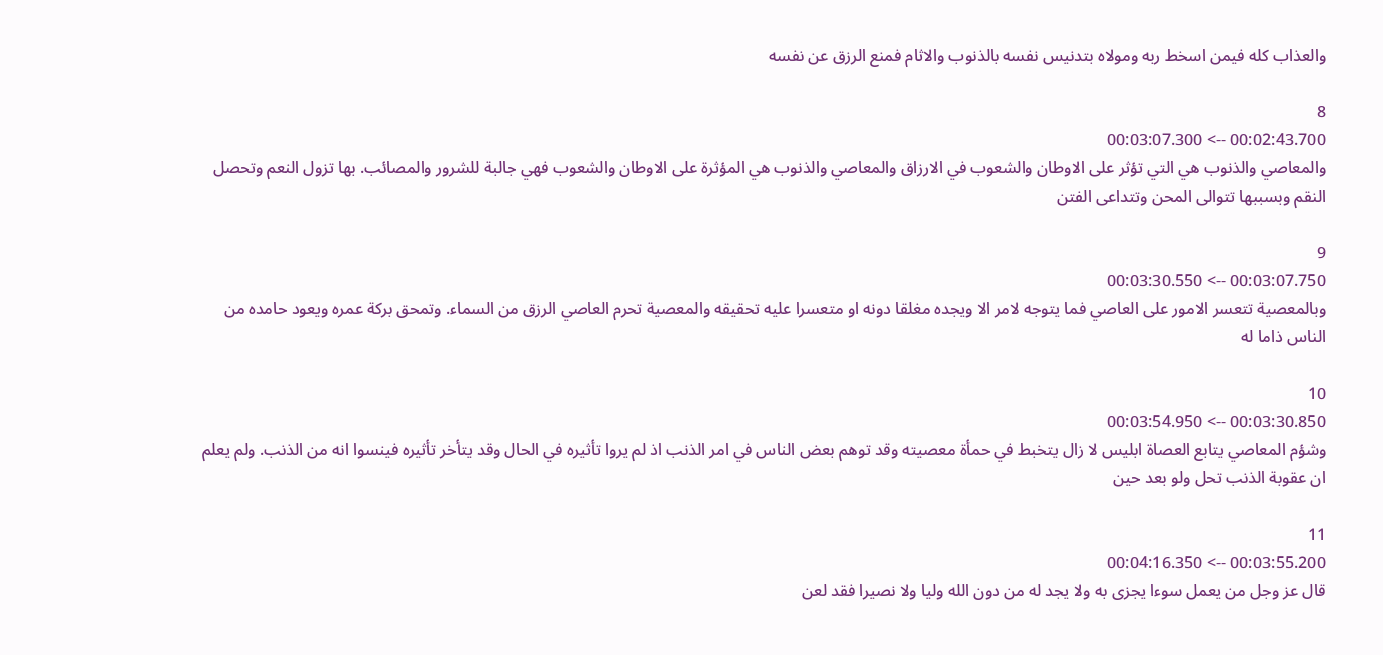والعذاب كله فيمن اسخط ربه ومولاه بتدنيس نفسه بالذنوب والاثام فمنع الرزق عن نفسه

8
00:02:43.700 --> 00:03:07.300
والمعاصي والذنوب هي التي تؤثر على الاوطان والشعوب في الارزاق والمعاصي والذنوب هي المؤثرة على الاوطان والشعوب فهي جالبة للشرور والمصائب. بها تزول النعم وتحصل النقم وبسببها تتوالى المحن وتتداعى الفتن

9
00:03:07.750 --> 00:03:30.550
وبالمعصية تتعسر الامور على العاصي فما يتوجه لامر الا ويجده مغلقا دونه او متعسرا عليه تحقيقه والمعصية تحرم العاصي الرزق من السماء. وتمحق بركة عمره ويعود حامده من الناس ذاما له

10
00:03:30.850 --> 00:03:54.950
وشؤم المعاصي يتابع العصاة ابليس لا زال يتخبط في حمأة معصيته وقد توهم بعض الناس في امر الذنب اذ لم يروا تأثيره في الحال وقد يتأخر تأثيره فينسوا انه من الذنب. ولم يعلم ان عقوبة الذنب تحل ولو بعد حين

11
00:03:55.200 --> 00:04:16.350
قال عز وجل من يعمل سوءا يجزى به ولا يجد له من دون الله وليا ولا نصيرا فقد لعن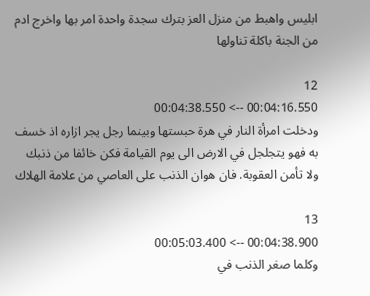ابليس واهبط من منزل العز بترك سجدة واحدة امر بها واخرج ادم من الجنة باكلة تناولها

12
00:04:16.550 --> 00:04:38.550
ودخلت امرأة النار في هرة حبستها وبينما رجل يجر ازاره اذ خسف به فهو يتجلجل في الارض الى يوم القيامة فكن خائفا من ذنبك ولا تأمن العقوبة. فان هوان الذنب على العاصي من علامة الهلاك

13
00:04:38.900 --> 00:05:03.400
وكلما صغر الذنب في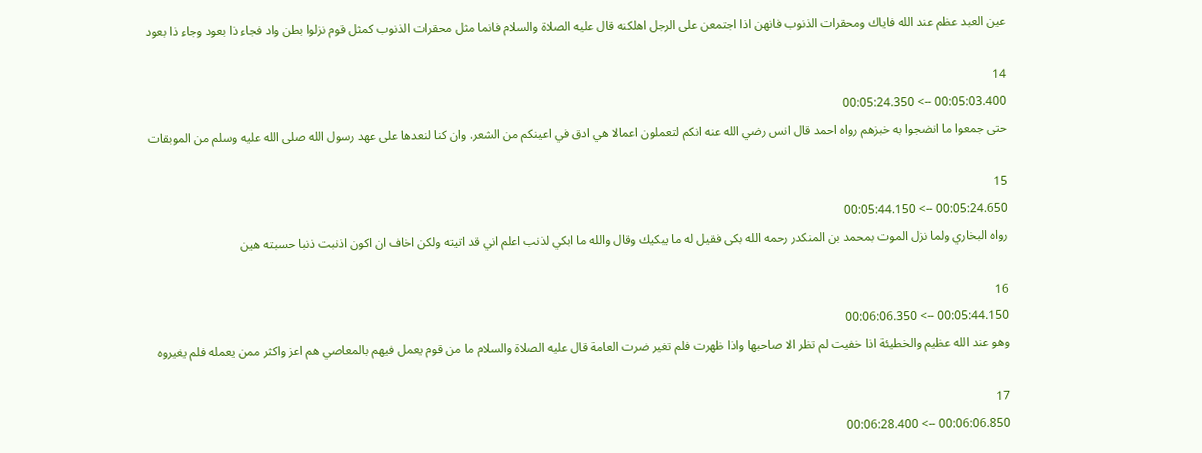عين العبد عظم عند الله فاياك ومحقرات الذنوب فانهن اذا اجتمعن على الرجل اهلكنه قال عليه الصلاة والسلام فانما مثل محقرات الذنوب كمثل قوم نزلوا بطن واد فجاء ذا بعود وجاء ذا بعود

14
00:05:03.400 --> 00:05:24.350
حتى جمعوا ما انضجوا به خبزهم رواه احمد قال انس رضي الله عنه انكم لتعملون اعمالا هي ادق في اعينكم من الشعر. وان كنا لنعدها على عهد رسول الله صلى الله عليه وسلم من الموبقات

15
00:05:24.650 --> 00:05:44.150
رواه البخاري ولما نزل الموت بمحمد بن المنكدر رحمه الله بكى فقيل له ما يبكيك وقال والله ما ابكي لذنب اعلم اني قد اتيته ولكن اخاف ان اكون اذنبت ذنبا حسبته هين

16
00:05:44.150 --> 00:06:06.350
وهو عند الله عظيم والخطيئة اذا خفيت لم تظر الا صاحبها واذا ظهرت فلم تغير ضرت العامة قال عليه الصلاة والسلام ما من قوم يعمل فيهم بالمعاصي هم اعز واكثر ممن يعمله فلم يغيروه

17
00:06:06.850 --> 00:06:28.400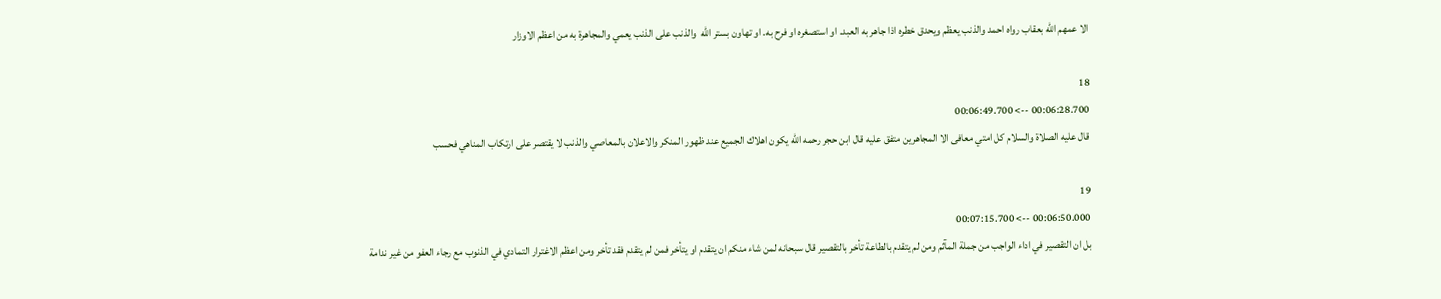الا عمهم الله بعقاب رواه احمد والذنب يعظم ويحدق خطره اذا جاهر به العبد. او استصغره او فرح به. او تهاون بستر الله  والذنب على الذنب يعمي والمجاهرة به من اعظم الاوزار

18
00:06:28.700 --> 00:06:49.700
قال عليه الصلاة والسلام كل امتي معافى الا المجاهرين متفق عليه قال ابن حجر رحمه الله يكون اهلاك الجميع عند ظهور المنكر والاعلان بالمعاصي والذنب لا يقتصر على ارتكاب المناهي فحسب

19
00:06:50.000 --> 00:07:15.700
بل ان التقصير في اداء الواجب من جملة المآثم ومن لم يتقدم بالطاعة تأخر بالتقصير قال سبحانه لمن شاء منكم ان يتقدم او يتأخر فمن لم يتقدم فقد تأخر ومن اعظم الاغترار التمادي في الذنوب مع رجاء العفو من غير ندامة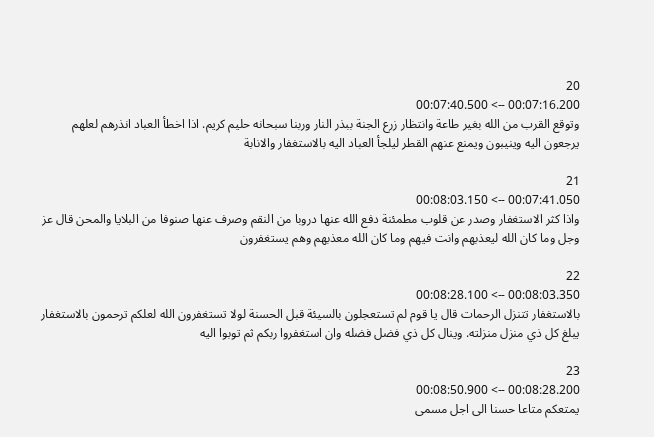20
00:07:16.200 --> 00:07:40.500
وتوقع القرب من الله بغير طاعة وانتظار زرع الجنة ببذر النار وربنا سبحانه حليم كريم. اذا اخطأ العباد انذرهم لعلهم يرجعون اليه وينيبون ويمنع عنهم القطر ليلجأ العباد اليه بالاستغفار والانابة

21
00:07:41.050 --> 00:08:03.150
واذا كثر الاستغفار وصدر عن قلوب مطمئنة دفع الله عنها دروبا من النقم وصرف عنها صنوفا من البلايا والمحن قال عز وجل وما كان الله ليعذبهم وانت فيهم وما كان الله معذبهم وهم يستغفرون

22
00:08:03.350 --> 00:08:28.100
بالاستغفار تتنزل الرحمات قال يا قوم لم تستعجلون بالسيئة قبل الحسنة لولا تستغفرون الله لعلكم ترحمون بالاستغفار يبلغ كل ذي منزل منزلته. وينال كل ذي فضل فضله وان استغفروا ربكم ثم توبوا اليه

23
00:08:28.200 --> 00:08:50.900
يمتعكم متاعا حسنا الى اجل مسمى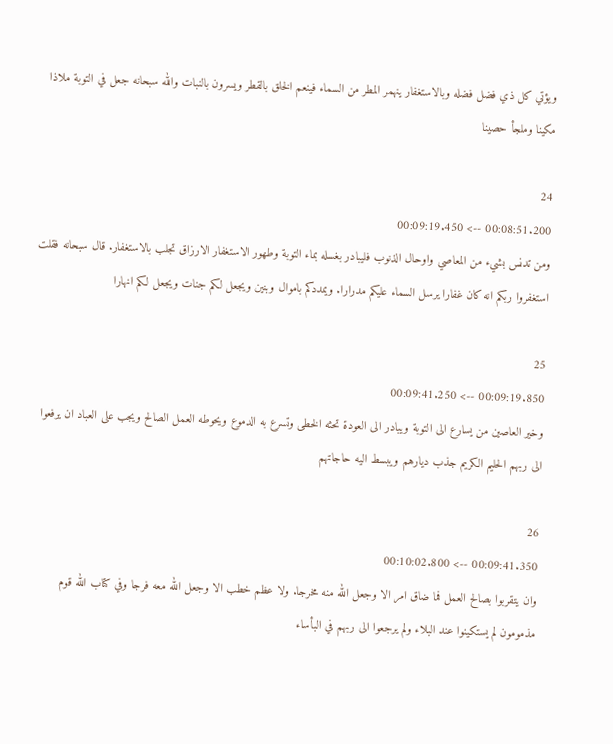ويؤتي كل ذي فضل فضله وبالاستغفار ينهمر المطر من السماء فينعم الخلق بالقطر ويسرون بالنبات والله سبحانه جعل في التوبة ملاذا مكينا وملجأ حصينا

24
00:08:51.200 --> 00:09:19.450
ومن تدنس بشيء من المعاصي واوحال الذنوب فليبادر بغسله بماء التوبة وطهور الاستغفار الارزاق تجلب بالاستغفار. قال سبحانه فقلت استغفروا ربكم انه كان غفارا يرسل السماء عليكم مدرارا. ويمددكم باموال وبنين ويجعل لكم جنات ويجعل لكم انهارا

25
00:09:19.850 --> 00:09:41.250
وخير العاصين من يسارع الى التوبة ويبادر الى العودة تحثه الخطى وتسرع به الدموع ويحوطه العمل الصالح ويجب على العباد ان يرفعوا الى ربهم الحليم الكريم جذب ديارهم ويبسط اليه حاجاتهم

26
00:09:41.350 --> 00:10:02.800
وان يتقربوا بصالح العمل فما ضاق امر الا وجعل الله منه مخرجا. ولا عظم خطب الا وجعل الله معه فرجا وفي كتاب الله قوم مذمومون لم يستكينوا عند البلاء ولم يرجعوا الى ربهم في البأساء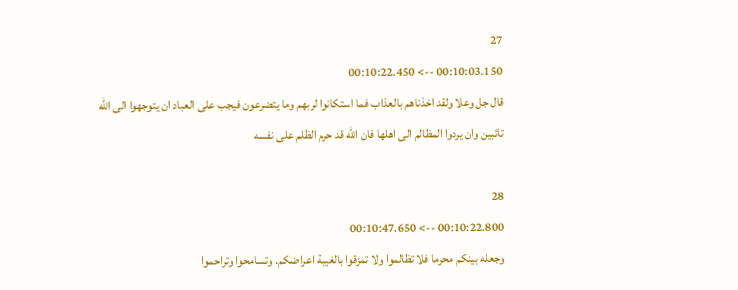27
00:10:03.150 --> 00:10:22.450
قال جل وعلا ولقد اخذناهم بالعذاب فما استكانوا لربهم وما يتضرعون فيجب على العباد ان يتوجهوا الى الله تائبين وان يردوا المظالم الى اهلها فان الله قد حرم الظلم على نفسه

28
00:10:22.800 --> 00:10:47.650
وجعله بينكم محرما فلا تظالموا ولا تمزقوا بالغيبة اعراضكم. وتسامحوا وتراحموا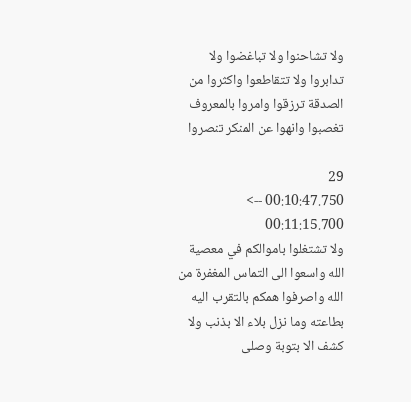ولا تشاحنوا ولا تباغضوا ولا تدابروا ولا تتقاطعوا واكثروا من الصدقة ترزقوا وامروا بالمعروف تغصبوا وانهوا عن المنكر تنصروا

29
00:10:47.750 --> 00:11:15.700
ولا تشتغلوا باموالكم في معصية الله واسعوا الى التماس المغفرة من الله واصرفوا همكم بالتقرب اليه بطاعته وما نزل بلاء الا بذنب ولا كشف الا بتوبة وصلى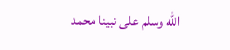الله وسلم على نبينا محمد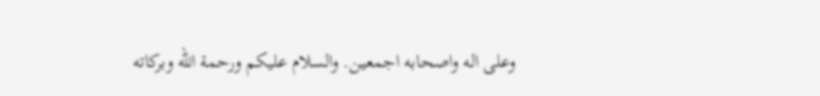وعلى اله واصحابه اجمعين. والسلام عليكم ورحمة الله وبركاته